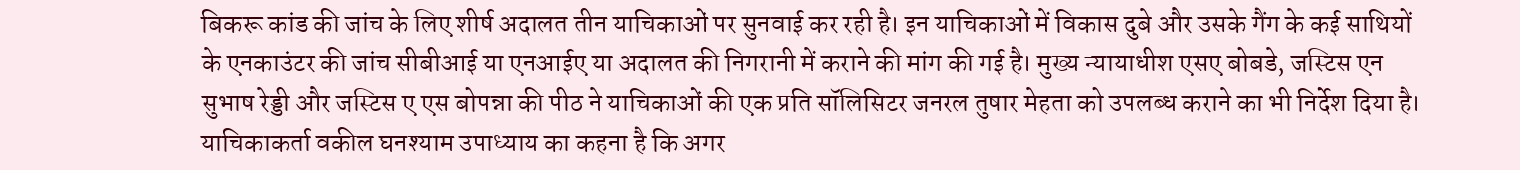बिकरू कांड की जांच के लिए शीर्ष अदालत तीन याचिकाओं पर सुनवाई कर रही है। इन याचिकाओं में विकास दुबे और उसके गैंग के कई साथियों के एनकाउंटर की जांच सीबीआई या एनआईए या अदालत की निगरानी में कराने की मांग की गई है। मुख्य न्यायाधीश एसए बोबडे, जस्टिस एन सुभाष रेड्डी और जस्टिस ए एस बोपन्ना की पीठ ने याचिकाओं की एक प्रति सॉलिसिटर जनरल तुषार मेहता को उपलब्ध कराने का भी निर्देश दिया है।
याचिकाकर्ता वकील घनश्याम उपाध्याय का कहना है कि अगर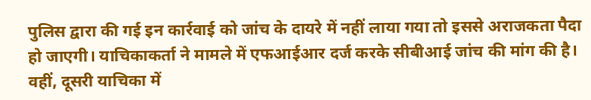पुलिस द्वारा की गई इन कार्रवाई को जांच के दायरे में नहीं लाया गया तो इससे अराजकता पैदा हो जाएगी। याचिकाकर्ता ने मामले में एफआईआर दर्ज करके सीबीआई जांच की मांग की है।
वहीं, दूसरी याचिका में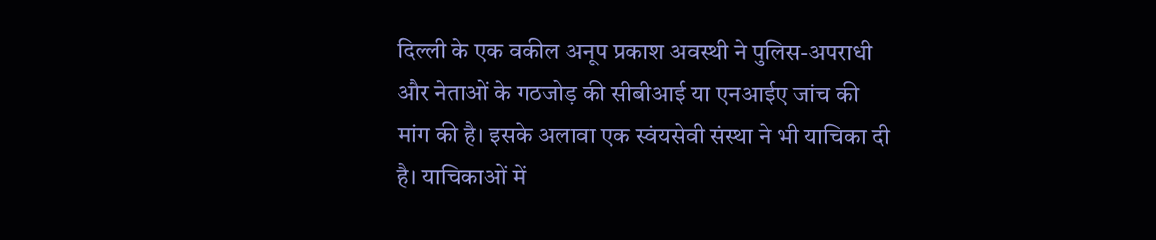दिल्ली के एक वकील अनूप प्रकाश अवस्थी ने पुलिस-अपराधी और नेताओं के गठजोड़ की सीबीआई या एनआईए जांच की मांग की है। इसके अलावा एक स्वंयसेवी संस्था ने भी याचिका दी है। याचिकाओं में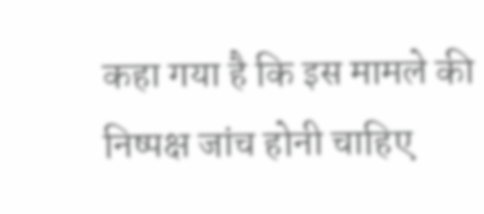कहा गया है कि इस मामले की निष्पक्ष जांच होनी चाहिए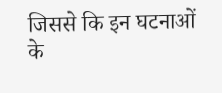जिससे कि इन घटनाओं के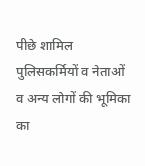पीछे शामिल पुलिसकर्मियों व नेताओं व अन्य लोगों की भूमिका का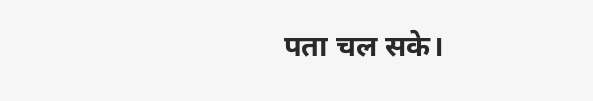पता चल सके।